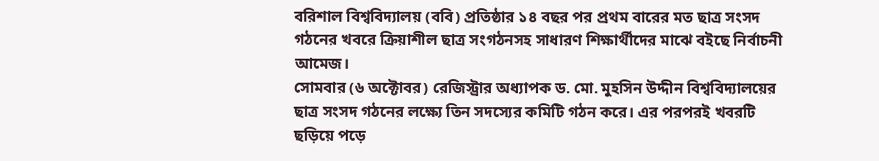বরিশাল বিশ্ববিদ্যালয় (ববি) প্রতিষ্ঠার ১৪ বছর পর প্রথম বারের মত ছাত্র সংসদ গঠনের খবরে ক্রিয়াশীল ছাত্র সংগঠনসহ সাধারণ শিক্ষার্থীদের মাঝে বইছে নির্বাচনী আমেজ।
সোমবার (৬ অক্টোবর) রেজিস্ট্রার অধ্যাপক ড. মো. মুহসিন উদ্দীন বিশ্ববিদ্যালয়ের ছাত্র সংসদ গঠনের লক্ষ্যে তিন সদস্যের কমিটি গঠন করে। এর পরপরই খবরটি ছড়িয়ে পড়ে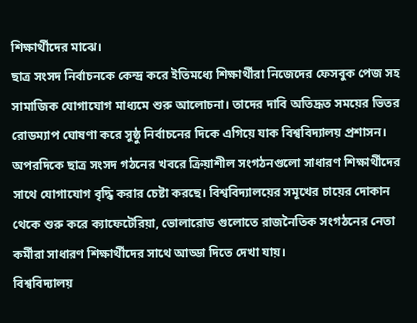শিক্ষার্থীদের মাঝে।
ছাত্র সংসদ নির্বাচনকে কেন্দ্র করে ইতিমধ্যে শিক্ষার্থীরা নিজেদের ফেসবুক পেজ সহ সামাজিক যোগাযোগ মাধ্যমে শুরু আলোচনা। তাদের দাবি অতিদ্রূত সময়ের ভিতর রোডম্যাপ ঘোষণা করে সুষ্ঠু নির্বাচনের দিকে এগিয়ে যাক বিশ্ববিদ্যালয় প্রশাসন।
অপরদিকে ছাত্র সংসদ গঠনের খবরে ক্রিয়াশীল সংগঠনগুলো সাধারণ শিক্ষার্থীদের সাথে যোগাযোগ বৃদ্ধি করার চেষ্টা করছে। বিশ্ববিদ্যালয়ের সমূখের চায়ের দোকান থেকে শুরু করে ক্যাফেটেরিয়া, ভোলারোড গুলোতে রাজনৈতিক সংগঠনের নেতা কর্মীরা সাধারণ শিক্ষার্থীদের সাথে আড্ডা দিতে দেখা যায়।
বিশ্ববিদ্যালয়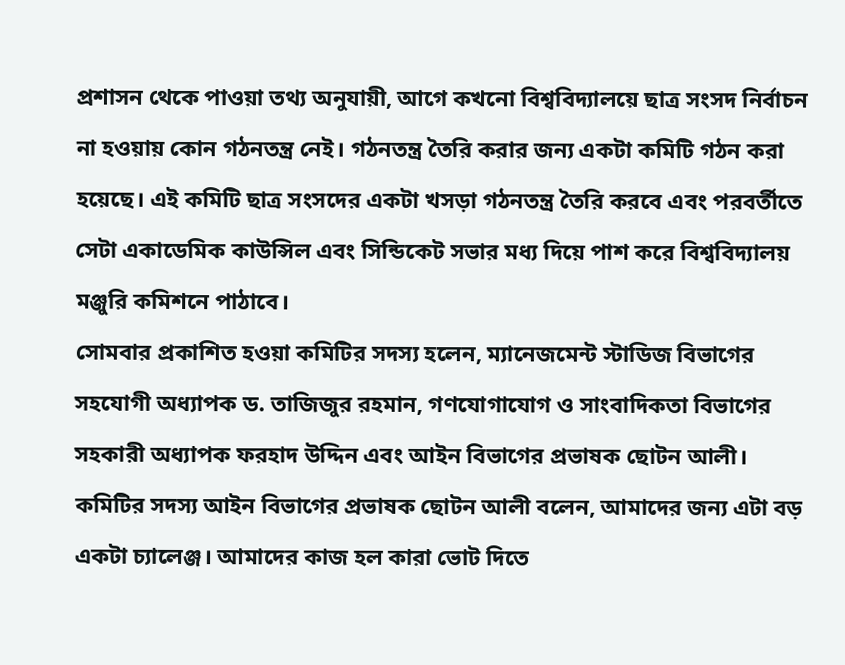প্রশাসন থেকে পাওয়া তথ্য অনুযায়ী, আগে কখনো বিশ্ববিদ্যালয়ে ছাত্র সংসদ নির্বাচন না হওয়ায় কোন গঠনতন্ত্র নেই। গঠনতন্ত্র তৈরি করার জন্য একটা কমিটি গঠন করা হয়েছে। এই কমিটি ছাত্র সংসদের একটা খসড়া গঠনতন্ত্র তৈরি করবে এবং পরবর্তীতে সেটা একাডেমিক কাউন্সিল এবং সিন্ডিকেট সভার মধ্য দিয়ে পাশ করে বিশ্ববিদ্যালয় মঞ্জুরি কমিশনে পাঠাবে।
সোমবার প্রকাশিত হওয়া কমিটির সদস্য হলেন, ম্যানেজমেন্ট স্টাডিজ বিভাগের সহযোগী অধ্যাপক ড. তাজিজুর রহমান, গণযোগাযোগ ও সাংবাদিকতা বিভাগের সহকারী অধ্যাপক ফরহাদ উদ্দিন এবং আইন বিভাগের প্রভাষক ছোটন আলী।
কমিটির সদস্য আইন বিভাগের প্রভাষক ছোটন আলী বলেন, আমাদের জন্য এটা বড় একটা চ্যালেঞ্জ। আমাদের কাজ হল কারা ভোট দিতে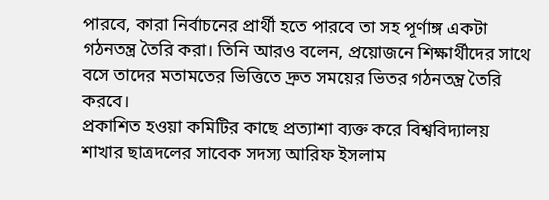পারবে, কারা নির্বাচনের প্রার্থী হতে পারবে তা সহ পূর্ণাঙ্গ একটা গঠনতন্ত্র তৈরি করা। তিনি আরও বলেন, প্রয়োজনে শিক্ষার্থীদের সাথে বসে তাদের মতামতের ভিত্তিতে দ্রুত সময়ের ভিতর গঠনতন্ত্র তৈরি করবে।
প্রকাশিত হওয়া কমিটির কাছে প্রত্যাশা ব্যক্ত করে বিশ্ববিদ্যালয় শাখার ছাত্রদলের সাবেক সদস্য আরিফ ইসলাম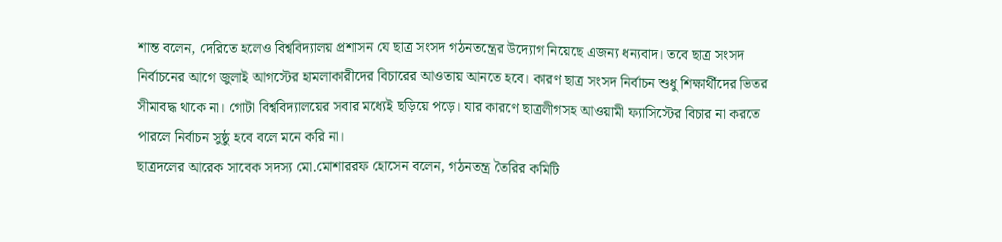শান্ত বলেন, দেরিতে হলেও বিশ্ববিদ্যালয় প্রশাসন যে ছাত্র সংসদ গঠনতন্ত্রের উদ্যোগ নিয়েছে এজন্য ধন্যবাদ। তবে ছাত্র সংসদ নির্বাচনের আগে জুলাই আগস্টের হামলাকারীদের বিচারের আওতায় আনতে হবে। কারণ ছাত্র সংসদ নির্বাচন শুধু শিক্ষার্থীদের ভিতর সীমাবদ্ধ থাকে না। গোটা বিশ্ববিদ্যালয়ের সবার মধ্যেই ছড়িয়ে পড়ে। যার কারণে ছাত্রলীগসহ আওয়ামী ফ্যাসিস্টের বিচার না করতে পারলে নির্বাচন সুষ্ঠু হবে বলে মনে করি না।
ছাত্রদলের আরেক সাবেক সদস্য মো.মোশাররফ হোসেন বলেন, গঠনতন্ত্র তৈরির কমিটি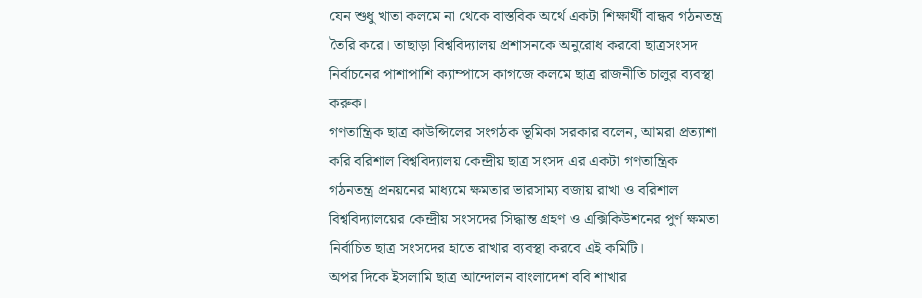যেন শুধু খাতা কলমে না থেকে বাস্তবিক অর্থে একটা শিক্ষার্থী বান্ধব গঠনতন্ত্র তৈরি করে। তাছাড়া বিশ্ববিদ্যালয় প্রশাসনকে অনুরোধ করবো ছাত্রসংসদ নির্বাচনের পাশাপাশি ক্যাম্পাসে কাগজে কলমে ছাত্র রাজনীতি চালুর ব্যবস্থা করুক।
গণতান্ত্রিক ছাত্র কাউন্সিলের সংগঠক ভূমিকা সরকার বলেন, আমরা প্রত্যাশা করি বরিশাল বিশ্ববিদ্যালয় কেন্দ্রীয় ছাত্র সংসদ এর একটা গণতান্ত্রিক গঠনতন্ত্র প্রনয়নের মাধ্যমে ক্ষমতার ভারসাম্য বজায় রাখা ও বরিশাল বিশ্ববিদ্যালয়ের কেন্দ্রীয় সংসদের সিদ্ধান্ত গ্রহণ ও এক্সিকিউশনের পুর্ণ ক্ষমতা নির্বাচিত ছাত্র সংসদের হাতে রাখার ব্যবস্থা করবে এই কমিটি।
অপর দিকে ইসলামি ছাত্র আন্দোলন বাংলাদেশ ববি শাখার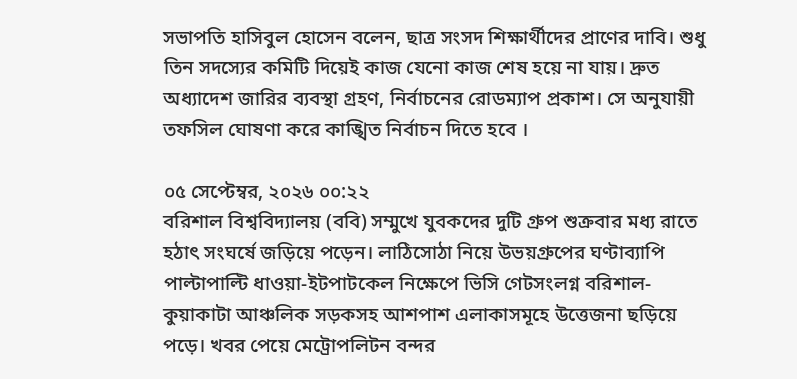সভাপতি হাসিবুল হোসেন বলেন, ছাত্র সংসদ শিক্ষার্থীদের প্রাণের দাবি। শুধু তিন সদস্যের কমিটি দিয়েই কাজ যেনো কাজ শেষ হয়ে না যায়। দ্রুত অধ্যাদেশ জারির ব্যবস্থা গ্রহণ, নির্বাচনের রোডম্যাপ প্রকাশ। সে অনুযায়ী তফসিল ঘোষণা করে কাঙ্খিত নির্বাচন দিতে হবে ।

০৫ সেপ্টেম্বর, ২০২৬ ০০:২২
বরিশাল বিশ্ববিদ্যালয় (ববি) সম্মুখে যুবকদের দুটি গ্রুপ শুক্রবার মধ্য রাতে হঠাৎ সংঘর্ষে জড়িয়ে পড়েন। লাঠিসোঠা নিয়ে উভয়গ্রুপের ঘণ্টাব্যাপি পাল্টাপাল্টি ধাওয়া-ইটপাটকেল নিক্ষেপে ভিসি গেটসংলগ্ন বরিশাল-কুয়াকাটা আঞ্চলিক সড়কসহ আশপাশ এলাকাসমূহে উত্তেজনা ছড়িয়ে পড়ে। খবর পেয়ে মেট্রোপলিটন বন্দর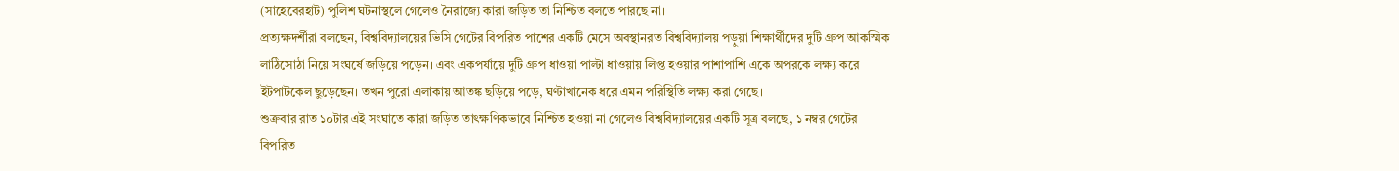(সাহেবেরহাট) পুলিশ ঘটনাস্থলে গেলেও নৈরাজ্যে কারা জড়িত তা নিশ্চিত বলতে পারছে না।
প্রত্যক্ষদর্শীরা বলছেন, বিশ্ববিদ্যালয়ের ভিসি গেটের বিপরিত পাশের একটি মেসে অবস্থানরত বিশ্ববিদ্যালয় পড়ুয়া শিক্ষার্থীদের দুটি গ্রুপ আকস্মিক লাঠিসোঠা নিয়ে সংঘর্ষে জড়িয়ে পড়েন। এবং একপর্যায়ে দুটি গ্রুপ ধাওয়া পাল্টা ধাওয়ায় লিপ্ত হওয়ার পাশাপাশি একে অপরকে লক্ষ্য করে ইটপাটকেল ছুড়েছেন। তখন পুরো এলাকায় আতঙ্ক ছড়িয়ে পড়ে, ঘণ্টাখানেক ধরে এমন পরিস্থিতি লক্ষ্য করা গেছে।
শুক্রবার রাত ১০টার এই সংঘাতে কারা জড়িত তাৎক্ষণিকভাবে নিশ্চিত হওয়া না গেলেও বিশ্ববিদ্যালয়ের একটি সূত্র বলছে, ১ নম্বর গেটের বিপরিত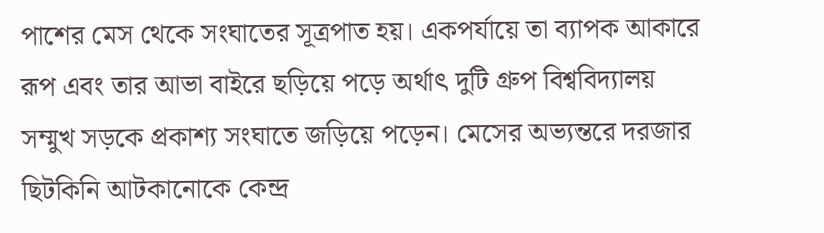পাশের মেস থেকে সংঘাতের সূত্রপাত হয়। একপর্যায়ে তা ব্যাপক আকারে রূপ এবং তার আভা বাইরে ছড়িয়ে পড়ে অর্থাৎ দুটি গ্রুপ বিশ্ববিদ্যালয় সম্মুখ সড়কে প্রকাশ্য সংঘাতে জড়িয়ে পড়েন। মেসের অভ্যন্তরে দরজার ছিটকিনি আটকানোকে কেন্দ্র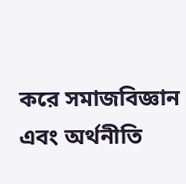করে সমাজবিজ্ঞান এবং অর্থনীতি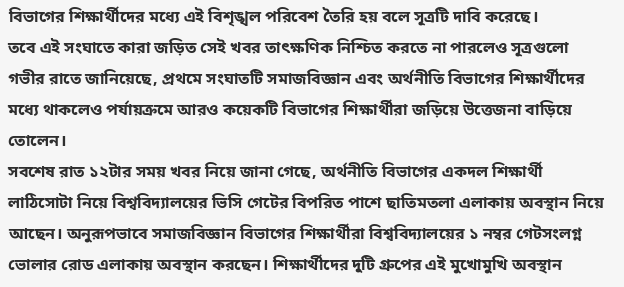বিভাগের শিক্ষার্থীদের মধ্যে এই বিশৃঙ্খল পরিবেশ তৈরি হয় বলে সূত্রটি দাবি করেছে।
তবে এই সংঘাতে কারা জড়িত সেই খবর তাৎক্ষণিক নিশ্চিত করতে না পারলেও সূত্রগুলো গভীর রাতে জানিয়েছে, প্রথমে সংঘাতটি সমাজবিজ্ঞান এবং অর্থনীতি বিভাগের শিক্ষার্থীদের মধ্যে থাকলেও পর্যায়ক্রমে আরও কয়েকটি বিভাগের শিক্ষার্থীরা জড়িয়ে উত্তেজনা বাড়িয়ে তোলেন।
সবশেষ রাত ১২টার সময় খবর নিয়ে জানা গেছে, অর্থনীতি বিভাগের একদল শিক্ষার্থী লাঠিসোটা নিয়ে বিশ্ববিদ্যালয়ের ভিসি গেটের বিপরিত পাশে ছাতিমতলা এলাকায় অবস্থান নিয়ে আছেন। অনুরূপভাবে সমাজবিজ্ঞান বিভাগের শিক্ষার্থীরা বিশ্ববিদ্যালয়ের ১ নম্বর গেটসংলগ্ন ভোলার রোড এলাকায় অবস্থান করছেন। শিক্ষার্থীদের দুটি গ্রুপের এই মুখোমুখি অবস্থান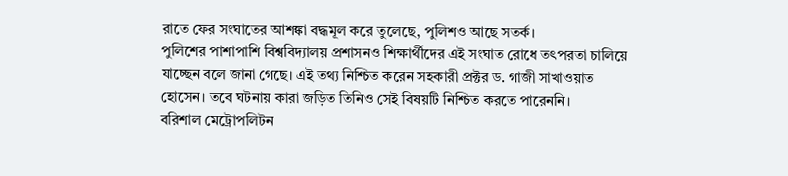রাতে ফের সংঘাতের আশঙ্কা বদ্ধমূল করে তুলেছে, পুলিশও আছে সতর্ক।
পুলিশের পাশাপাশি বিশ্ববিদ্যালয় প্রশাসনও শিক্ষার্থীদের এই সংঘাত রোধে তৎপরতা চালিয়ে যাচ্ছেন বলে জানা গেছে। এই তথ্য নিশ্চিত করেন সহকারী প্রক্টর ড. গাজী সাখাওয়াত হোসেন। তবে ঘটনায় কারা জড়িত তিনিও সেই বিষয়টি নিশ্চিত করতে পারেননি।
বরিশাল মেট্রোপলিটন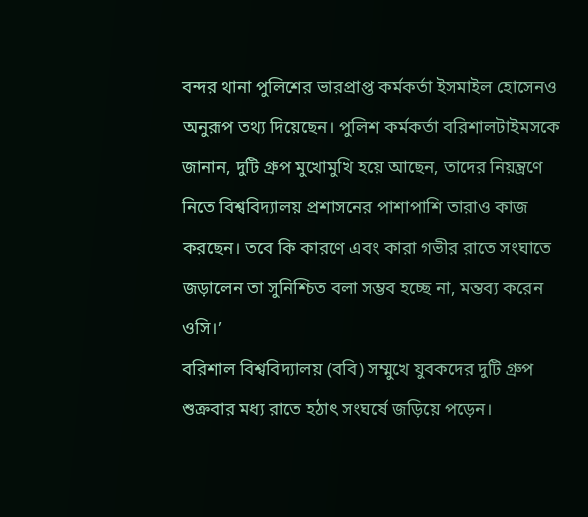বন্দর থানা পুলিশের ভারপ্রাপ্ত কর্মকর্তা ইসমাইল হোসেনও অনুরূপ তথ্য দিয়েছেন। পুলিশ কর্মকর্তা বরিশালটাইমসকে জানান, দুটি গ্রুপ মুখোমুখি হয়ে আছেন, তাদের নিয়ন্ত্রণে নিতে বিশ্ববিদ্যালয় প্রশাসনের পাশাপাশি তারাও কাজ করছেন। তবে কি কারণে এবং কারা গভীর রাতে সংঘাতে জড়ালেন তা সুনিশ্চিত বলা সম্ভব হচ্ছে না, মন্তব্য করেন ওসি।’
বরিশাল বিশ্ববিদ্যালয় (ববি) সম্মুখে যুবকদের দুটি গ্রুপ শুক্রবার মধ্য রাতে হঠাৎ সংঘর্ষে জড়িয়ে পড়েন।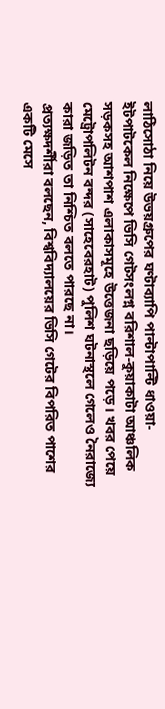লাঠিসোঠা নিয়ে উভয়গ্রুপের ঘণ্টাব্যাপি পাল্টাপাল্টি ধাওয়া-ইটপাটকেল নিক্ষেপে ভিসি গেটসংলগ্ন বরিশাল-কুয়াকাটা আঞ্চলিক সড়কসহ আশপাশ এলাকাসমূহে উত্তেজনা ছড়িয়ে পড়ে। খবর পেয়ে মেট্রোপলিটন বন্দর (সাহেবেরহাট) পুলিশ ঘটনাস্থলে গেলেও নৈরাজ্যে কারা জড়িত তা নিশ্চিত বলতে পারছে না।
প্রত্যক্ষদর্শীরা বলছেন, বিশ্ববিদ্যালয়ের ভিসি গেটের বিপরিত পাশের একটি মেসে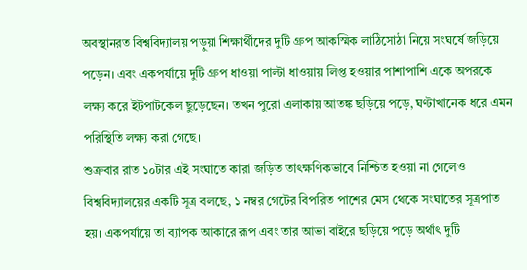অবস্থানরত বিশ্ববিদ্যালয় পড়ুয়া শিক্ষার্থীদের দুটি গ্রুপ আকস্মিক লাঠিসোঠা নিয়ে সংঘর্ষে জড়িয়ে পড়েন। এবং একপর্যায়ে দুটি গ্রুপ ধাওয়া পাল্টা ধাওয়ায় লিপ্ত হওয়ার পাশাপাশি একে অপরকে লক্ষ্য করে ইটপাটকেল ছুড়েছেন। তখন পুরো এলাকায় আতঙ্ক ছড়িয়ে পড়ে, ঘণ্টাখানেক ধরে এমন পরিস্থিতি লক্ষ্য করা গেছে।
শুক্রবার রাত ১০টার এই সংঘাতে কারা জড়িত তাৎক্ষণিকভাবে নিশ্চিত হওয়া না গেলেও বিশ্ববিদ্যালয়ের একটি সূত্র বলছে, ১ নম্বর গেটের বিপরিত পাশের মেস থেকে সংঘাতের সূত্রপাত হয়। একপর্যায়ে তা ব্যাপক আকারে রূপ এবং তার আভা বাইরে ছড়িয়ে পড়ে অর্থাৎ দুটি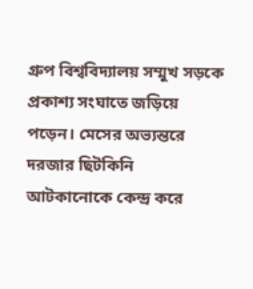গ্রুপ বিশ্ববিদ্যালয় সম্মুখ সড়কে প্রকাশ্য সংঘাতে জড়িয়ে পড়েন। মেসের অভ্যন্তরে দরজার ছিটকিনি আটকানোকে কেন্দ্র করে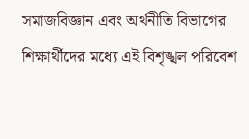সমাজবিজ্ঞান এবং অর্থনীতি বিভাগের শিক্ষার্থীদের মধ্যে এই বিশৃঙ্খল পরিবেশ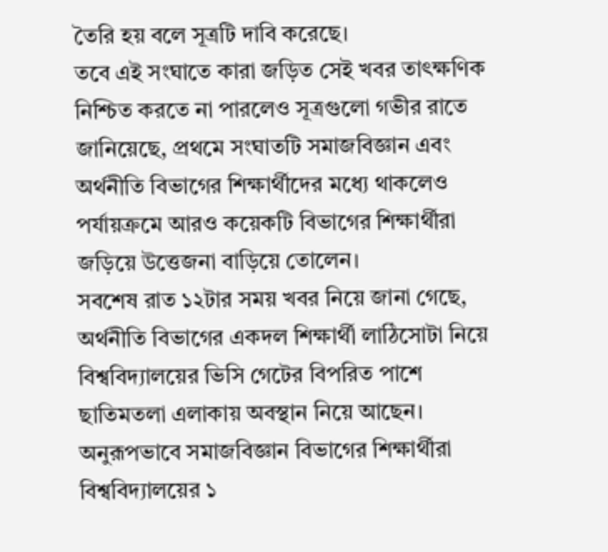তৈরি হয় বলে সূত্রটি দাবি করেছে।
তবে এই সংঘাতে কারা জড়িত সেই খবর তাৎক্ষণিক নিশ্চিত করতে না পারলেও সূত্রগুলো গভীর রাতে জানিয়েছে, প্রথমে সংঘাতটি সমাজবিজ্ঞান এবং অর্থনীতি বিভাগের শিক্ষার্থীদের মধ্যে থাকলেও পর্যায়ক্রমে আরও কয়েকটি বিভাগের শিক্ষার্থীরা জড়িয়ে উত্তেজনা বাড়িয়ে তোলেন।
সবশেষ রাত ১২টার সময় খবর নিয়ে জানা গেছে, অর্থনীতি বিভাগের একদল শিক্ষার্থী লাঠিসোটা নিয়ে বিশ্ববিদ্যালয়ের ভিসি গেটের বিপরিত পাশে ছাতিমতলা এলাকায় অবস্থান নিয়ে আছেন। অনুরূপভাবে সমাজবিজ্ঞান বিভাগের শিক্ষার্থীরা বিশ্ববিদ্যালয়ের ১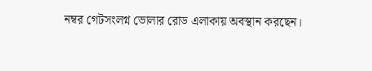নম্বর গেটসংলগ্ন ভোলার রোড এলাকায় অবস্থান করছেন।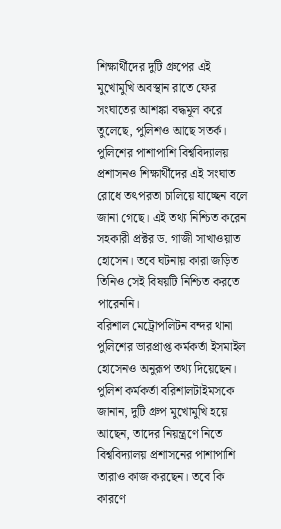শিক্ষার্থীদের দুটি গ্রুপের এই মুখোমুখি অবস্থান রাতে ফের সংঘাতের আশঙ্কা বদ্ধমূল করে তুলেছে, পুলিশও আছে সতর্ক।
পুলিশের পাশাপাশি বিশ্ববিদ্যালয় প্রশাসনও শিক্ষার্থীদের এই সংঘাত রোধে তৎপরতা চালিয়ে যাচ্ছেন বলে জানা গেছে। এই তথ্য নিশ্চিত করেন সহকারী প্রক্টর ড. গাজী সাখাওয়াত হোসেন। তবে ঘটনায় কারা জড়িত তিনিও সেই বিষয়টি নিশ্চিত করতে পারেননি।
বরিশাল মেট্রোপলিটন বন্দর থানা পুলিশের ভারপ্রাপ্ত কর্মকর্তা ইসমাইল হোসেনও অনুরূপ তথ্য দিয়েছেন। পুলিশ কর্মকর্তা বরিশালটাইমসকে জানান, দুটি গ্রুপ মুখোমুখি হয়ে আছেন, তাদের নিয়ন্ত্রণে নিতে বিশ্ববিদ্যালয় প্রশাসনের পাশাপাশি তারাও কাজ করছেন। তবে কি কারণে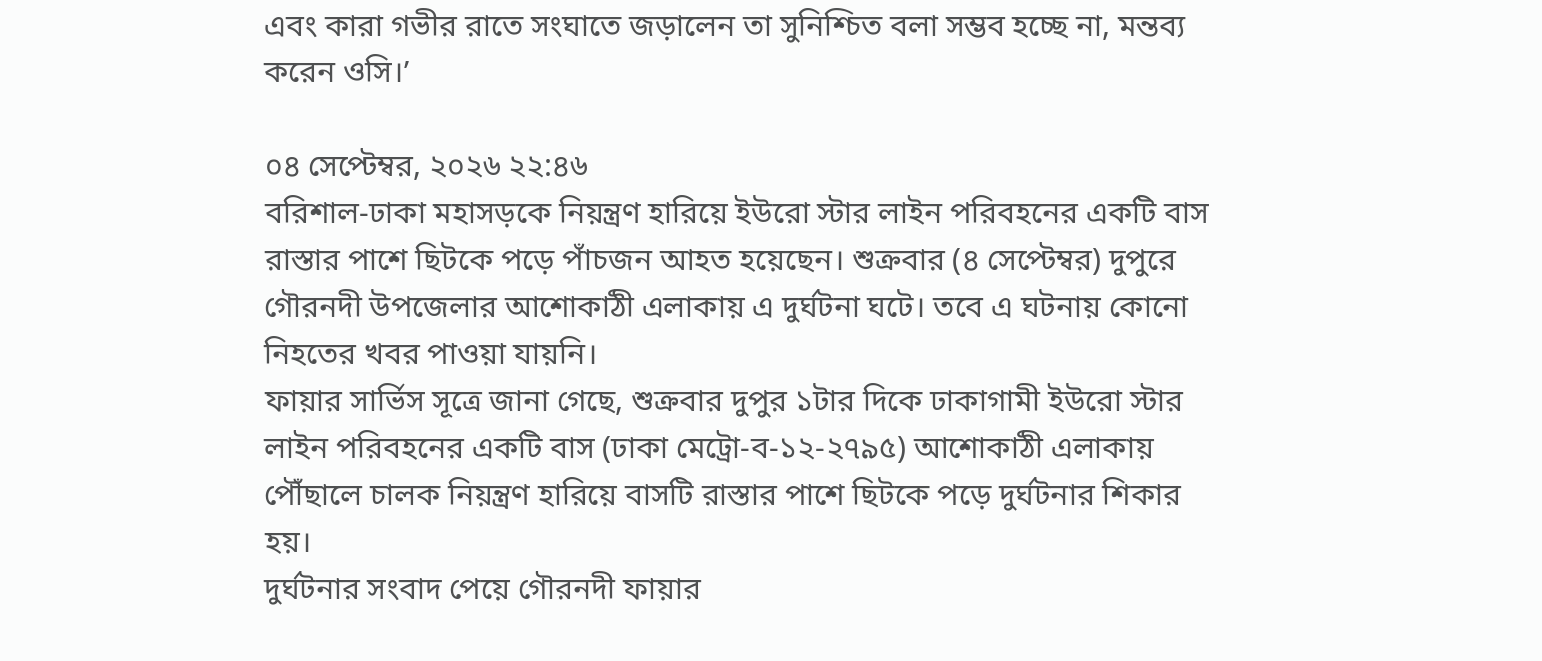এবং কারা গভীর রাতে সংঘাতে জড়ালেন তা সুনিশ্চিত বলা সম্ভব হচ্ছে না, মন্তব্য করেন ওসি।’

০৪ সেপ্টেম্বর, ২০২৬ ২২:৪৬
বরিশাল-ঢাকা মহাসড়কে নিয়ন্ত্রণ হারিয়ে ইউরো স্টার লাইন পরিবহনের একটি বাস রাস্তার পাশে ছিটকে পড়ে পাঁচজন আহত হয়েছেন। শুক্রবার (৪ সেপ্টেম্বর) দুপুরে গৌরনদী উপজেলার আশোকাঠী এলাকায় এ দুর্ঘটনা ঘটে। তবে এ ঘটনায় কোনো নিহতের খবর পাওয়া যায়নি।
ফায়ার সার্ভিস সূত্রে জানা গেছে, শুক্রবার দুপুর ১টার দিকে ঢাকাগামী ইউরো স্টার লাইন পরিবহনের একটি বাস (ঢাকা মেট্রো-ব-১২-২৭৯৫) আশোকাঠী এলাকায় পৌঁছালে চালক নিয়ন্ত্রণ হারিয়ে বাসটি রাস্তার পাশে ছিটকে পড়ে দুর্ঘটনার শিকার হয়।
দুর্ঘটনার সংবাদ পেয়ে গৌরনদী ফায়ার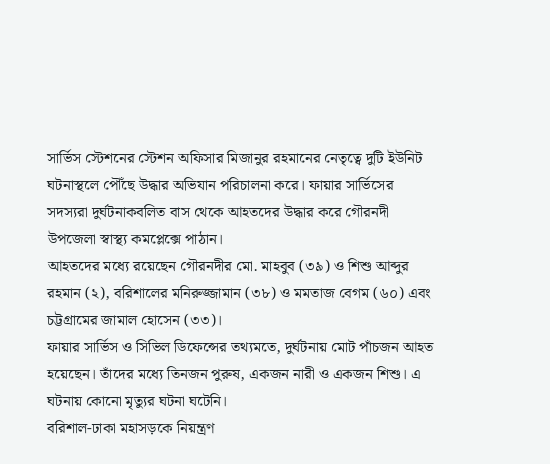সার্ভিস স্টেশনের স্টেশন অফিসার মিজানুর রহমানের নেতৃত্বে দুটি ইউনিট ঘটনাস্থলে পৌঁছে উদ্ধার অভিযান পরিচালনা করে। ফায়ার সার্ভিসের সদস্যরা দুর্ঘটনাকবলিত বাস থেকে আহতদের উদ্ধার করে গৌরনদী উপজেলা স্বাস্থ্য কমপ্লেক্সে পাঠান।
আহতদের মধ্যে রয়েছেন গৌরনদীর মো. মাহবুব (৩৯) ও শিশু আব্দুর রহমান (২), বরিশালের মনিরুজ্জামান (৩৮) ও মমতাজ বেগম (৬০) এবং চট্টগ্রামের জামাল হোসেন (৩৩)।
ফায়ার সার্ভিস ও সিভিল ডিফেন্সের তথ্যমতে, দুর্ঘটনায় মোট পাঁচজন আহত হয়েছেন। তাঁদের মধ্যে তিনজন পুরুষ, একজন নারী ও একজন শিশু। এ ঘটনায় কোনো মৃত্যুর ঘটনা ঘটেনি।
বরিশাল-ঢাকা মহাসড়কে নিয়ন্ত্রণ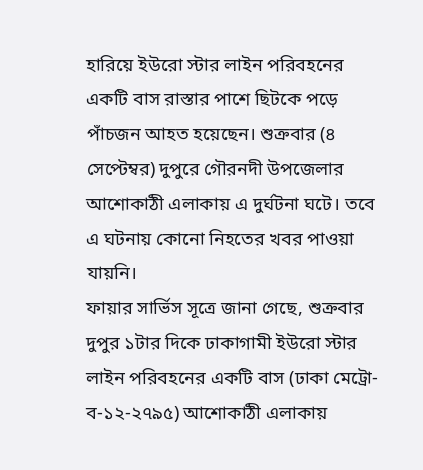হারিয়ে ইউরো স্টার লাইন পরিবহনের একটি বাস রাস্তার পাশে ছিটকে পড়ে পাঁচজন আহত হয়েছেন। শুক্রবার (৪ সেপ্টেম্বর) দুপুরে গৌরনদী উপজেলার আশোকাঠী এলাকায় এ দুর্ঘটনা ঘটে। তবে এ ঘটনায় কোনো নিহতের খবর পাওয়া যায়নি।
ফায়ার সার্ভিস সূত্রে জানা গেছে, শুক্রবার দুপুর ১টার দিকে ঢাকাগামী ইউরো স্টার লাইন পরিবহনের একটি বাস (ঢাকা মেট্রো-ব-১২-২৭৯৫) আশোকাঠী এলাকায়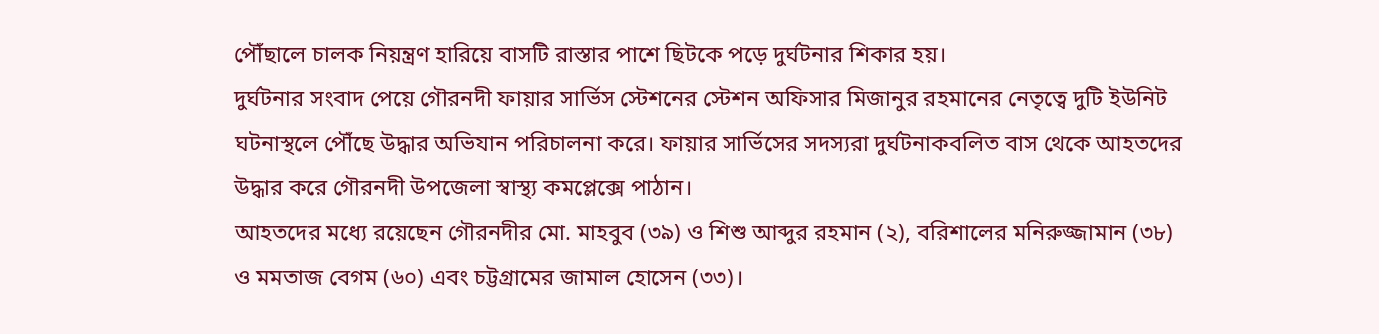পৌঁছালে চালক নিয়ন্ত্রণ হারিয়ে বাসটি রাস্তার পাশে ছিটকে পড়ে দুর্ঘটনার শিকার হয়।
দুর্ঘটনার সংবাদ পেয়ে গৌরনদী ফায়ার সার্ভিস স্টেশনের স্টেশন অফিসার মিজানুর রহমানের নেতৃত্বে দুটি ইউনিট ঘটনাস্থলে পৌঁছে উদ্ধার অভিযান পরিচালনা করে। ফায়ার সার্ভিসের সদস্যরা দুর্ঘটনাকবলিত বাস থেকে আহতদের উদ্ধার করে গৌরনদী উপজেলা স্বাস্থ্য কমপ্লেক্সে পাঠান।
আহতদের মধ্যে রয়েছেন গৌরনদীর মো. মাহবুব (৩৯) ও শিশু আব্দুর রহমান (২), বরিশালের মনিরুজ্জামান (৩৮) ও মমতাজ বেগম (৬০) এবং চট্টগ্রামের জামাল হোসেন (৩৩)।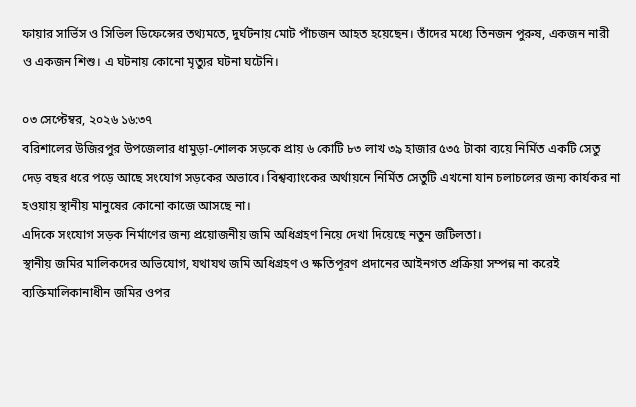ফায়ার সার্ভিস ও সিভিল ডিফেন্সের তথ্যমতে, দুর্ঘটনায় মোট পাঁচজন আহত হয়েছেন। তাঁদের মধ্যে তিনজন পুরুষ, একজন নারী ও একজন শিশু। এ ঘটনায় কোনো মৃত্যুর ঘটনা ঘটেনি।

০৩ সেপ্টেম্বর, ২০২৬ ১৬:৩৭
বরিশালের উজিরপুর উপজেলার ধামুড়া-শোলক সড়কে প্রায় ৬ কোটি ৮৩ লাখ ৩৯ হাজার ৫৩৫ টাকা ব্যয়ে নির্মিত একটি সেতু দেড় বছর ধরে পড়ে আছে সংযোগ সড়কের অভাবে। বিশ্বব্যাংকের অর্থায়নে নির্মিত সেতুটি এখনো যান চলাচলের জন্য কার্যকর না হওয়ায় স্থানীয় মানুষের কোনো কাজে আসছে না।
এদিকে সংযোগ সড়ক নির্মাণের জন্য প্রয়োজনীয় জমি অধিগ্রহণ নিয়ে দেখা দিয়েছে নতুন জটিলতা।
স্থানীয় জমির মালিকদের অভিযোগ, যথাযথ জমি অধিগ্রহণ ও ক্ষতিপূরণ প্রদানের আইনগত প্রক্রিয়া সম্পন্ন না করেই ব্যক্তিমালিকানাধীন জমির ওপর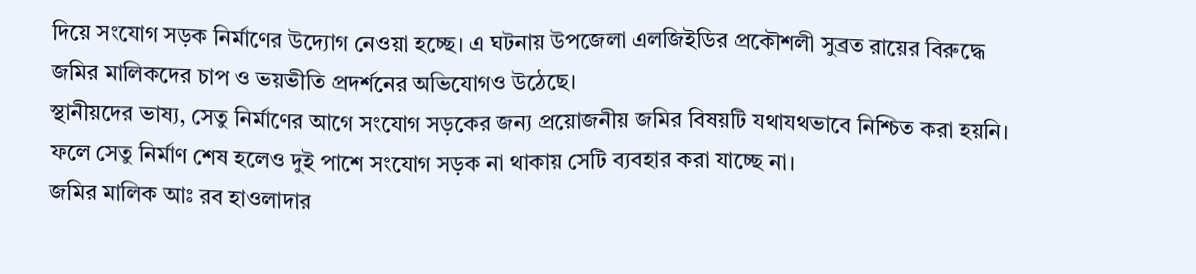দিয়ে সংযোগ সড়ক নির্মাণের উদ্যোগ নেওয়া হচ্ছে। এ ঘটনায় উপজেলা এলজিইডির প্রকৌশলী সুব্রত রায়ের বিরুদ্ধে জমির মালিকদের চাপ ও ভয়ভীতি প্রদর্শনের অভিযোগও উঠেছে।
স্থানীয়দের ভাষ্য, সেতু নির্মাণের আগে সংযোগ সড়কের জন্য প্রয়োজনীয় জমির বিষয়টি যথাযথভাবে নিশ্চিত করা হয়নি। ফলে সেতু নির্মাণ শেষ হলেও দুই পাশে সংযোগ সড়ক না থাকায় সেটি ব্যবহার করা যাচ্ছে না।
জমির মালিক আঃ রব হাওলাদার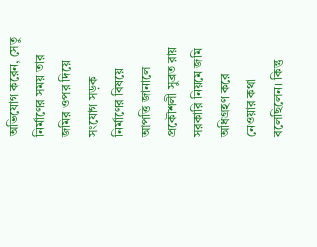অভিযোগ করেন, সেতু নির্মাণের সময় তার জমির ওপর দিয়ে সংযোগ সড়ক নির্মাণের বিষয়ে আপত্তি জানালে প্রকৌশলী সুব্রত রায় সরকারি নিয়মে জমি অধিগ্রহণ করে নেওয়ার কথা বলেছিলেন। কিন্তু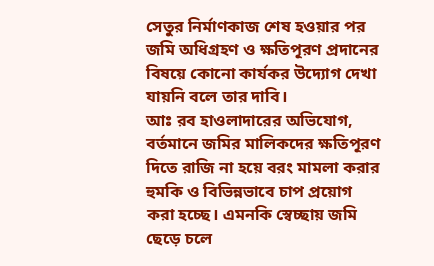সেতুর নির্মাণকাজ শেষ হওয়ার পর জমি অধিগ্রহণ ও ক্ষতিপূরণ প্রদানের বিষয়ে কোনো কার্যকর উদ্যোগ দেখা যায়নি বলে তার দাবি।
আঃ রব হাওলাদারের অভিযোগ, বর্তমানে জমির মালিকদের ক্ষতিপূরণ দিতে রাজি না হয়ে বরং মামলা করার হুমকি ও বিভিন্নভাবে চাপ প্রয়োগ করা হচ্ছে। এমনকি স্বেচ্ছায় জমি ছেড়ে চলে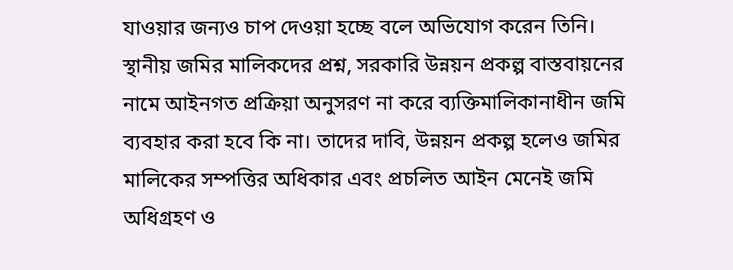যাওয়ার জন্যও চাপ দেওয়া হচ্ছে বলে অভিযোগ করেন তিনি।
স্থানীয় জমির মালিকদের প্রশ্ন, সরকারি উন্নয়ন প্রকল্প বাস্তবায়নের নামে আইনগত প্রক্রিয়া অনুসরণ না করে ব্যক্তিমালিকানাধীন জমি ব্যবহার করা হবে কি না। তাদের দাবি, উন্নয়ন প্রকল্প হলেও জমির মালিকের সম্পত্তির অধিকার এবং প্রচলিত আইন মেনেই জমি অধিগ্রহণ ও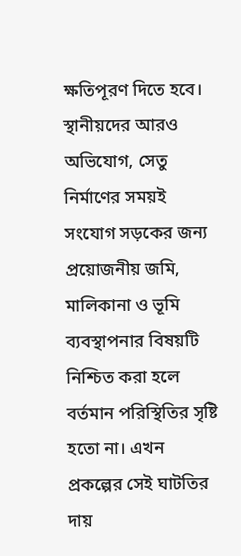ক্ষতিপূরণ দিতে হবে।
স্থানীয়দের আরও অভিযোগ, সেতু নির্মাণের সময়ই সংযোগ সড়কের জন্য প্রয়োজনীয় জমি, মালিকানা ও ভূমি ব্যবস্থাপনার বিষয়টি নিশ্চিত করা হলে বর্তমান পরিস্থিতির সৃষ্টি হতো না। এখন প্রকল্পের সেই ঘাটতির দায়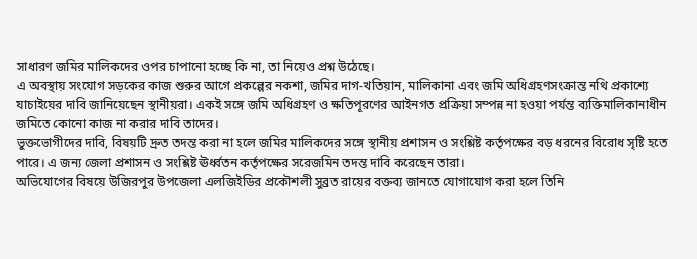সাধারণ জমির মালিকদের ওপর চাপানো হচ্ছে কি না, তা নিয়েও প্রশ্ন উঠেছে।
এ অবস্থায় সংযোগ সড়কের কাজ শুরুর আগে প্রকল্পের নকশা, জমির দাগ-খতিয়ান, মালিকানা এবং জমি অধিগ্রহণসংক্রান্ত নথি প্রকাশ্যে যাচাইয়ের দাবি জানিয়েছেন স্থানীয়রা। একই সঙ্গে জমি অধিগ্রহণ ও ক্ষতিপূরণের আইনগত প্রক্রিয়া সম্পন্ন না হওয়া পর্যন্ত ব্যক্তিমালিকানাধীন জমিতে কোনো কাজ না করার দাবি তাদের।
ভুক্তভোগীদের দাবি, বিষয়টি দ্রুত তদন্ত করা না হলে জমির মালিকদের সঙ্গে স্থানীয় প্রশাসন ও সংশ্লিষ্ট কর্তৃপক্ষের বড় ধরনের বিরোধ সৃষ্টি হতে পারে। এ জন্য জেলা প্রশাসন ও সংশ্লিষ্ট ঊর্ধ্বতন কর্তৃপক্ষের সরেজমিন তদন্ত দাবি করেছেন তারা।
অভিযোগের বিষয়ে উজিরপুর উপজেলা এলজিইডির প্রকৌশলী সুব্রত রায়ের বক্তব্য জানতে যোগাযোগ করা হলে তিনি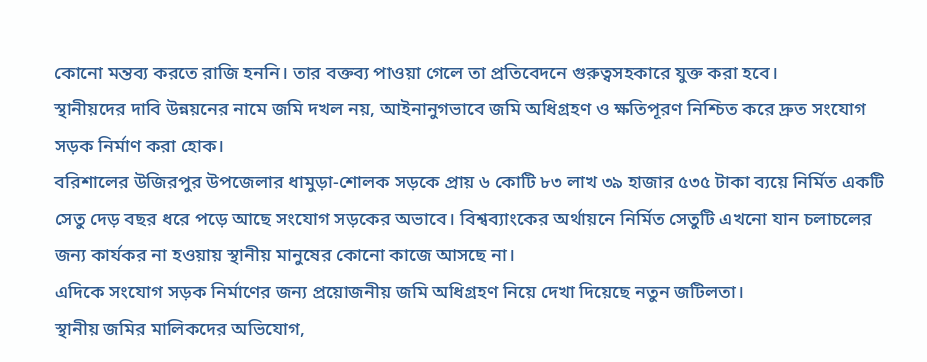কোনো মন্তব্য করতে রাজি হননি। তার বক্তব্য পাওয়া গেলে তা প্রতিবেদনে গুরুত্বসহকারে যুক্ত করা হবে।
স্থানীয়দের দাবি উন্নয়নের নামে জমি দখল নয়, আইনানুগভাবে জমি অধিগ্রহণ ও ক্ষতিপূরণ নিশ্চিত করে দ্রুত সংযোগ সড়ক নির্মাণ করা হোক।
বরিশালের উজিরপুর উপজেলার ধামুড়া-শোলক সড়কে প্রায় ৬ কোটি ৮৩ লাখ ৩৯ হাজার ৫৩৫ টাকা ব্যয়ে নির্মিত একটি সেতু দেড় বছর ধরে পড়ে আছে সংযোগ সড়কের অভাবে। বিশ্বব্যাংকের অর্থায়নে নির্মিত সেতুটি এখনো যান চলাচলের জন্য কার্যকর না হওয়ায় স্থানীয় মানুষের কোনো কাজে আসছে না।
এদিকে সংযোগ সড়ক নির্মাণের জন্য প্রয়োজনীয় জমি অধিগ্রহণ নিয়ে দেখা দিয়েছে নতুন জটিলতা।
স্থানীয় জমির মালিকদের অভিযোগ,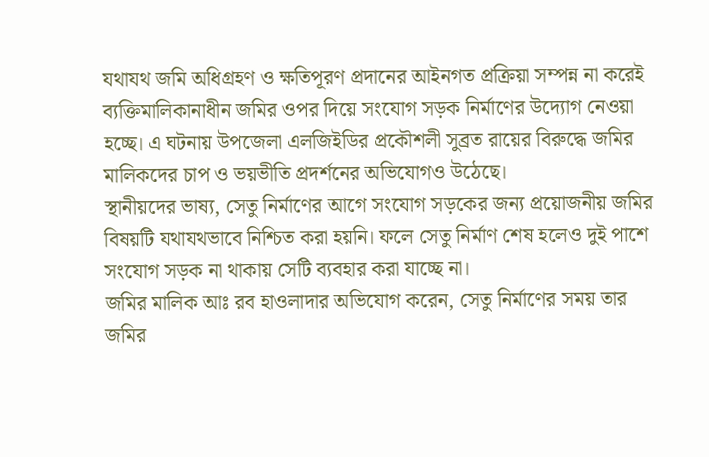যথাযথ জমি অধিগ্রহণ ও ক্ষতিপূরণ প্রদানের আইনগত প্রক্রিয়া সম্পন্ন না করেই ব্যক্তিমালিকানাধীন জমির ওপর দিয়ে সংযোগ সড়ক নির্মাণের উদ্যোগ নেওয়া হচ্ছে। এ ঘটনায় উপজেলা এলজিইডির প্রকৌশলী সুব্রত রায়ের বিরুদ্ধে জমির মালিকদের চাপ ও ভয়ভীতি প্রদর্শনের অভিযোগও উঠেছে।
স্থানীয়দের ভাষ্য, সেতু নির্মাণের আগে সংযোগ সড়কের জন্য প্রয়োজনীয় জমির বিষয়টি যথাযথভাবে নিশ্চিত করা হয়নি। ফলে সেতু নির্মাণ শেষ হলেও দুই পাশে সংযোগ সড়ক না থাকায় সেটি ব্যবহার করা যাচ্ছে না।
জমির মালিক আঃ রব হাওলাদার অভিযোগ করেন, সেতু নির্মাণের সময় তার জমির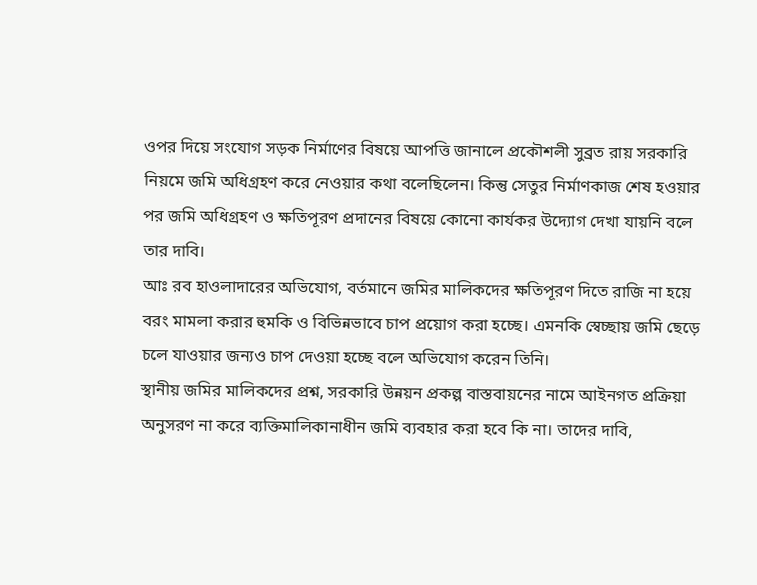ওপর দিয়ে সংযোগ সড়ক নির্মাণের বিষয়ে আপত্তি জানালে প্রকৌশলী সুব্রত রায় সরকারি নিয়মে জমি অধিগ্রহণ করে নেওয়ার কথা বলেছিলেন। কিন্তু সেতুর নির্মাণকাজ শেষ হওয়ার পর জমি অধিগ্রহণ ও ক্ষতিপূরণ প্রদানের বিষয়ে কোনো কার্যকর উদ্যোগ দেখা যায়নি বলে তার দাবি।
আঃ রব হাওলাদারের অভিযোগ, বর্তমানে জমির মালিকদের ক্ষতিপূরণ দিতে রাজি না হয়ে বরং মামলা করার হুমকি ও বিভিন্নভাবে চাপ প্রয়োগ করা হচ্ছে। এমনকি স্বেচ্ছায় জমি ছেড়ে চলে যাওয়ার জন্যও চাপ দেওয়া হচ্ছে বলে অভিযোগ করেন তিনি।
স্থানীয় জমির মালিকদের প্রশ্ন, সরকারি উন্নয়ন প্রকল্প বাস্তবায়নের নামে আইনগত প্রক্রিয়া অনুসরণ না করে ব্যক্তিমালিকানাধীন জমি ব্যবহার করা হবে কি না। তাদের দাবি,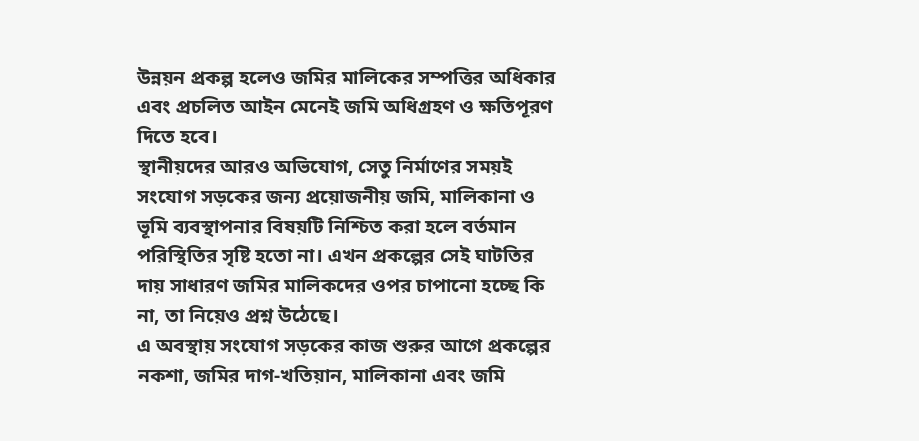উন্নয়ন প্রকল্প হলেও জমির মালিকের সম্পত্তির অধিকার এবং প্রচলিত আইন মেনেই জমি অধিগ্রহণ ও ক্ষতিপূরণ দিতে হবে।
স্থানীয়দের আরও অভিযোগ, সেতু নির্মাণের সময়ই সংযোগ সড়কের জন্য প্রয়োজনীয় জমি, মালিকানা ও ভূমি ব্যবস্থাপনার বিষয়টি নিশ্চিত করা হলে বর্তমান পরিস্থিতির সৃষ্টি হতো না। এখন প্রকল্পের সেই ঘাটতির দায় সাধারণ জমির মালিকদের ওপর চাপানো হচ্ছে কি না, তা নিয়েও প্রশ্ন উঠেছে।
এ অবস্থায় সংযোগ সড়কের কাজ শুরুর আগে প্রকল্পের নকশা, জমির দাগ-খতিয়ান, মালিকানা এবং জমি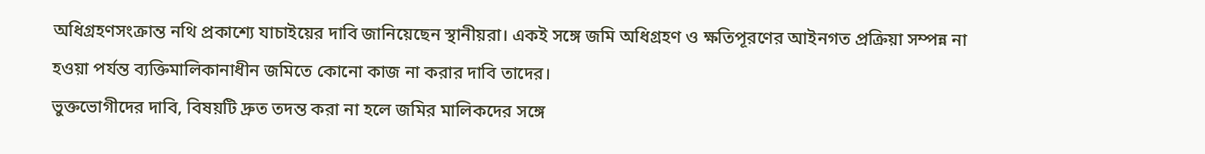অধিগ্রহণসংক্রান্ত নথি প্রকাশ্যে যাচাইয়ের দাবি জানিয়েছেন স্থানীয়রা। একই সঙ্গে জমি অধিগ্রহণ ও ক্ষতিপূরণের আইনগত প্রক্রিয়া সম্পন্ন না হওয়া পর্যন্ত ব্যক্তিমালিকানাধীন জমিতে কোনো কাজ না করার দাবি তাদের।
ভুক্তভোগীদের দাবি, বিষয়টি দ্রুত তদন্ত করা না হলে জমির মালিকদের সঙ্গে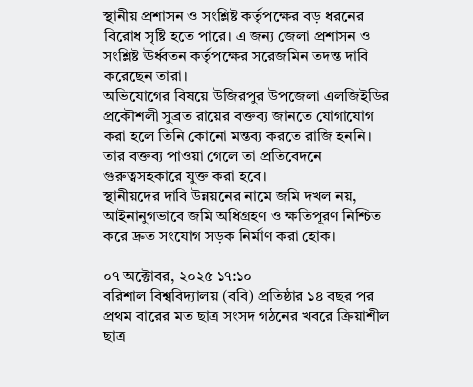স্থানীয় প্রশাসন ও সংশ্লিষ্ট কর্তৃপক্ষের বড় ধরনের বিরোধ সৃষ্টি হতে পারে। এ জন্য জেলা প্রশাসন ও সংশ্লিষ্ট ঊর্ধ্বতন কর্তৃপক্ষের সরেজমিন তদন্ত দাবি করেছেন তারা।
অভিযোগের বিষয়ে উজিরপুর উপজেলা এলজিইডির প্রকৌশলী সুব্রত রায়ের বক্তব্য জানতে যোগাযোগ করা হলে তিনি কোনো মন্তব্য করতে রাজি হননি। তার বক্তব্য পাওয়া গেলে তা প্রতিবেদনে গুরুত্বসহকারে যুক্ত করা হবে।
স্থানীয়দের দাবি উন্নয়নের নামে জমি দখল নয়, আইনানুগভাবে জমি অধিগ্রহণ ও ক্ষতিপূরণ নিশ্চিত করে দ্রুত সংযোগ সড়ক নির্মাণ করা হোক।

০৭ অক্টোবর, ২০২৫ ১৭:১০
বরিশাল বিশ্ববিদ্যালয় (ববি) প্রতিষ্ঠার ১৪ বছর পর প্রথম বারের মত ছাত্র সংসদ গঠনের খবরে ক্রিয়াশীল ছাত্র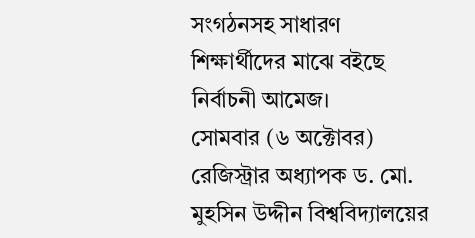সংগঠনসহ সাধারণ শিক্ষার্থীদের মাঝে বইছে নির্বাচনী আমেজ।
সোমবার (৬ অক্টোবর) রেজিস্ট্রার অধ্যাপক ড. মো. মুহসিন উদ্দীন বিশ্ববিদ্যালয়ের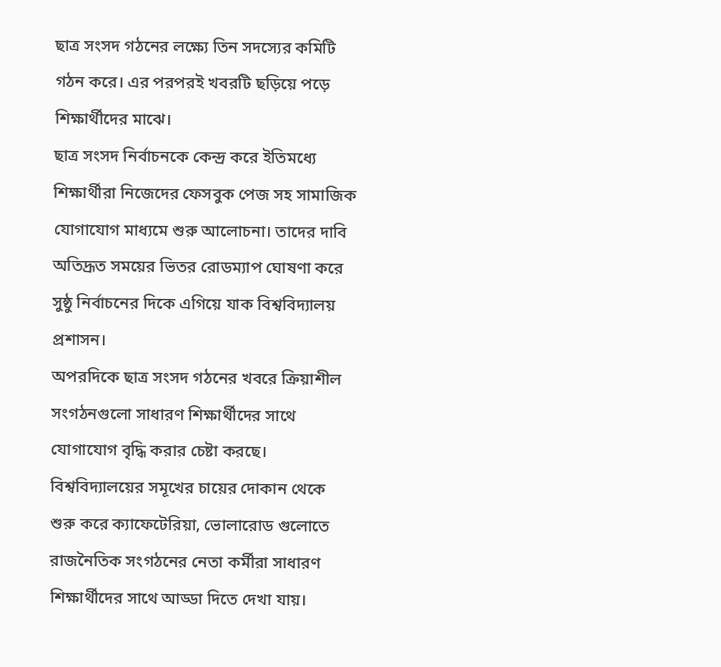ছাত্র সংসদ গঠনের লক্ষ্যে তিন সদস্যের কমিটি গঠন করে। এর পরপরই খবরটি ছড়িয়ে পড়ে শিক্ষার্থীদের মাঝে।
ছাত্র সংসদ নির্বাচনকে কেন্দ্র করে ইতিমধ্যে শিক্ষার্থীরা নিজেদের ফেসবুক পেজ সহ সামাজিক যোগাযোগ মাধ্যমে শুরু আলোচনা। তাদের দাবি অতিদ্রূত সময়ের ভিতর রোডম্যাপ ঘোষণা করে সুষ্ঠু নির্বাচনের দিকে এগিয়ে যাক বিশ্ববিদ্যালয় প্রশাসন।
অপরদিকে ছাত্র সংসদ গঠনের খবরে ক্রিয়াশীল সংগঠনগুলো সাধারণ শিক্ষার্থীদের সাথে যোগাযোগ বৃদ্ধি করার চেষ্টা করছে। বিশ্ববিদ্যালয়ের সমূখের চায়ের দোকান থেকে শুরু করে ক্যাফেটেরিয়া, ভোলারোড গুলোতে রাজনৈতিক সংগঠনের নেতা কর্মীরা সাধারণ শিক্ষার্থীদের সাথে আড্ডা দিতে দেখা যায়।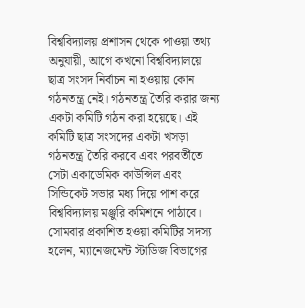বিশ্ববিদ্যালয় প্রশাসন থেকে পাওয়া তথ্য অনুযায়ী, আগে কখনো বিশ্ববিদ্যালয়ে ছাত্র সংসদ নির্বাচন না হওয়ায় কোন গঠনতন্ত্র নেই। গঠনতন্ত্র তৈরি করার জন্য একটা কমিটি গঠন করা হয়েছে। এই কমিটি ছাত্র সংসদের একটা খসড়া গঠনতন্ত্র তৈরি করবে এবং পরবর্তীতে সেটা একাডেমিক কাউন্সিল এবং সিন্ডিকেট সভার মধ্য দিয়ে পাশ করে বিশ্ববিদ্যালয় মঞ্জুরি কমিশনে পাঠাবে।
সোমবার প্রকাশিত হওয়া কমিটির সদস্য হলেন, ম্যানেজমেন্ট স্টাডিজ বিভাগের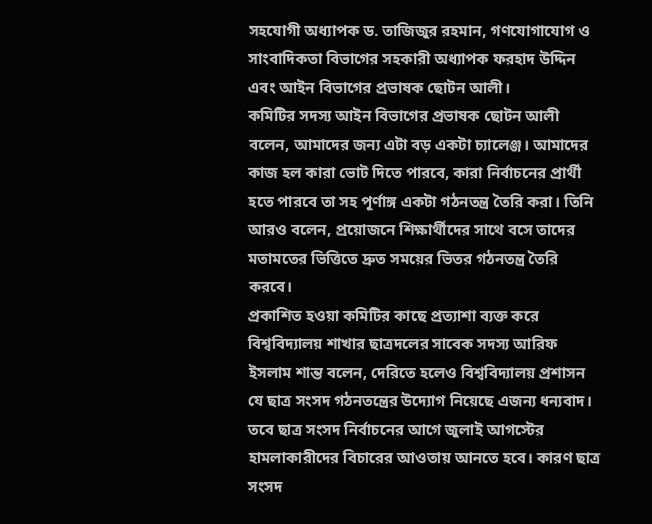সহযোগী অধ্যাপক ড. তাজিজুর রহমান, গণযোগাযোগ ও সাংবাদিকতা বিভাগের সহকারী অধ্যাপক ফরহাদ উদ্দিন এবং আইন বিভাগের প্রভাষক ছোটন আলী।
কমিটির সদস্য আইন বিভাগের প্রভাষক ছোটন আলী বলেন, আমাদের জন্য এটা বড় একটা চ্যালেঞ্জ। আমাদের কাজ হল কারা ভোট দিতে পারবে, কারা নির্বাচনের প্রার্থী হতে পারবে তা সহ পূর্ণাঙ্গ একটা গঠনতন্ত্র তৈরি করা। তিনি আরও বলেন, প্রয়োজনে শিক্ষার্থীদের সাথে বসে তাদের মতামতের ভিত্তিতে দ্রুত সময়ের ভিতর গঠনতন্ত্র তৈরি করবে।
প্রকাশিত হওয়া কমিটির কাছে প্রত্যাশা ব্যক্ত করে বিশ্ববিদ্যালয় শাখার ছাত্রদলের সাবেক সদস্য আরিফ ইসলাম শান্ত বলেন, দেরিতে হলেও বিশ্ববিদ্যালয় প্রশাসন যে ছাত্র সংসদ গঠনতন্ত্রের উদ্যোগ নিয়েছে এজন্য ধন্যবাদ। তবে ছাত্র সংসদ নির্বাচনের আগে জুলাই আগস্টের হামলাকারীদের বিচারের আওতায় আনতে হবে। কারণ ছাত্র সংসদ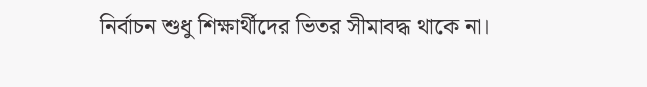নির্বাচন শুধু শিক্ষার্থীদের ভিতর সীমাবদ্ধ থাকে না।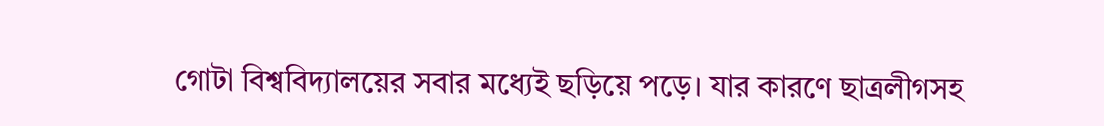গোটা বিশ্ববিদ্যালয়ের সবার মধ্যেই ছড়িয়ে পড়ে। যার কারণে ছাত্রলীগসহ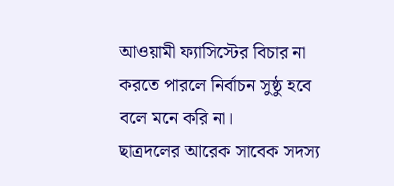আওয়ামী ফ্যাসিস্টের বিচার না করতে পারলে নির্বাচন সুষ্ঠু হবে বলে মনে করি না।
ছাত্রদলের আরেক সাবেক সদস্য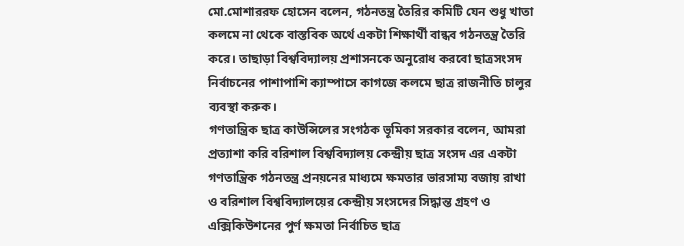মো.মোশাররফ হোসেন বলেন, গঠনতন্ত্র তৈরির কমিটি যেন শুধু খাতা কলমে না থেকে বাস্তবিক অর্থে একটা শিক্ষার্থী বান্ধব গঠনতন্ত্র তৈরি করে। তাছাড়া বিশ্ববিদ্যালয় প্রশাসনকে অনুরোধ করবো ছাত্রসংসদ নির্বাচনের পাশাপাশি ক্যাম্পাসে কাগজে কলমে ছাত্র রাজনীতি চালুর ব্যবস্থা করুক।
গণতান্ত্রিক ছাত্র কাউন্সিলের সংগঠক ভূমিকা সরকার বলেন, আমরা প্রত্যাশা করি বরিশাল বিশ্ববিদ্যালয় কেন্দ্রীয় ছাত্র সংসদ এর একটা গণতান্ত্রিক গঠনতন্ত্র প্রনয়নের মাধ্যমে ক্ষমতার ভারসাম্য বজায় রাখা ও বরিশাল বিশ্ববিদ্যালয়ের কেন্দ্রীয় সংসদের সিদ্ধান্ত গ্রহণ ও এক্সিকিউশনের পুর্ণ ক্ষমতা নির্বাচিত ছাত্র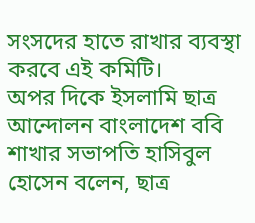সংসদের হাতে রাখার ব্যবস্থা করবে এই কমিটি।
অপর দিকে ইসলামি ছাত্র আন্দোলন বাংলাদেশ ববি শাখার সভাপতি হাসিবুল হোসেন বলেন, ছাত্র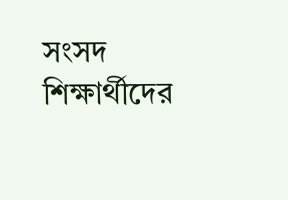সংসদ শিক্ষার্থীদের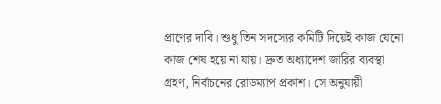প্রাণের দাবি। শুধু তিন সদস্যের কমিটি দিয়েই কাজ যেনো কাজ শেষ হয়ে না যায়। দ্রুত অধ্যাদেশ জারির ব্যবস্থা গ্রহণ, নির্বাচনের রোডম্যাপ প্রকাশ। সে অনুযায়ী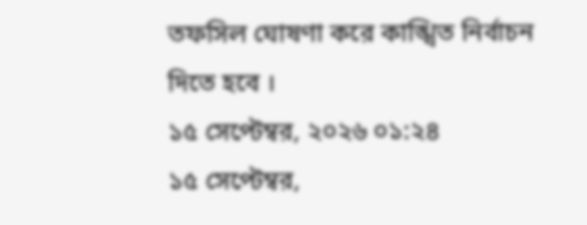তফসিল ঘোষণা করে কাঙ্খিত নির্বাচন দিতে হবে ।
১৫ সেপ্টেম্বর, ২০২৬ ০১:২৪
১৫ সেপ্টেম্বর,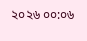২০২৬ ০০:০৬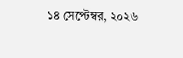১৪ সেপ্টেম্বর, ২০২৬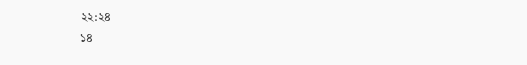২২:২৪
১৪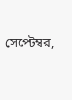সেপ্টেম্বর,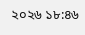২০২৬ ১৮:৪৬